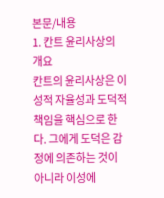본문/내용
1. 칸트 윤리사상의 개요
칸트의 윤리사상은 이성적 자율성과 도덕적 책임을 핵심으로 한다. 그에게 도덕은 감정에 의존하는 것이 아니라 이성에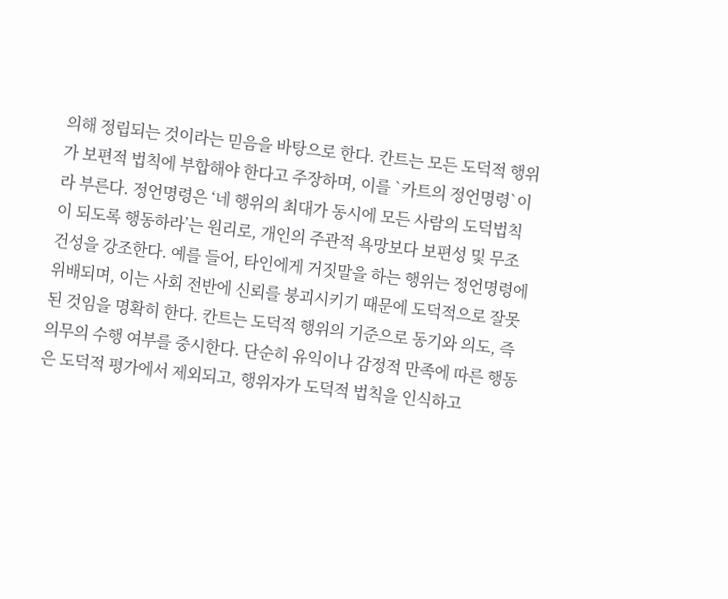의해 정립되는 것이라는 믿음을 바탕으로 한다. 칸트는 모든 도덕적 행위가 보편적 법칙에 부합해야 한다고 주장하며, 이를 `카트의 정언명령`이라 부른다. 정언명령은 ‘네 행위의 최대가 동시에 모든 사람의 도덕법칙이 되도록 행동하라’는 원리로, 개인의 주관적 욕망보다 보편성 및 무조건성을 강조한다. 예를 들어, 타인에게 거짓말을 하는 행위는 정언명령에 위배되며, 이는 사회 전반에 신뢰를 붕괴시키기 때문에 도덕적으로 잘못된 것임을 명확히 한다. 칸트는 도덕적 행위의 기준으로 동기와 의도, 즉 의무의 수행 여부를 중시한다. 단순히 유익이나 감정적 만족에 따른 행동은 도덕적 평가에서 제외되고, 행위자가 도덕적 법칙을 인식하고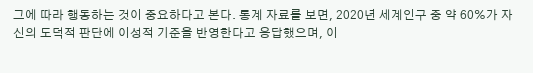그에 따라 행동하는 것이 중요하다고 본다. 통계 자료를 보면, 2020년 세계인구 중 약 60%가 자신의 도덕적 판단에 이성적 기준을 반영한다고 응답했으며, 이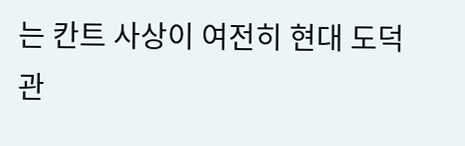는 칸트 사상이 여전히 현대 도덕관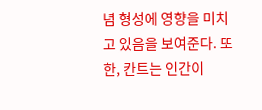념 형성에 영향을 미치고 있음을 보여준다. 또한, 칸트는 인간이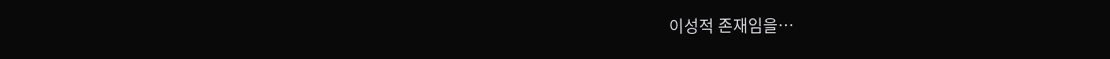이성적 존재임을…